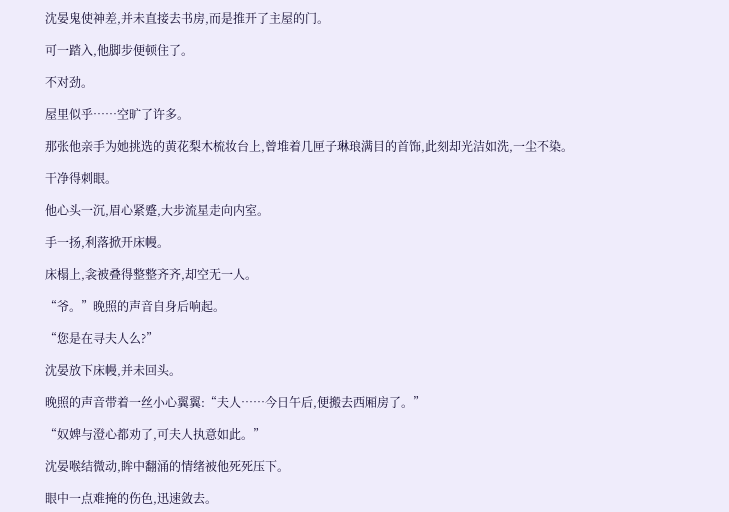沈晏鬼使神差,并未直接去书房,而是推开了主屋的门。

可一踏入,他脚步便顿住了。

不对劲。

屋里似乎……空旷了许多。

那张他亲手为她挑选的黄花梨木梳妆台上,曾堆着几匣子琳琅满目的首饰,此刻却光洁如洗,一尘不染。

干净得刺眼。

他心头一沉,眉心紧蹙,大步流星走向内室。

手一扬,利落掀开床幔。

床榻上,衾被叠得整整齐齐,却空无一人。

“爷。”晚照的声音自身后响起。

“您是在寻夫人么?”

沈晏放下床幔,并未回头。

晚照的声音带着一丝小心翼翼:“夫人……今日午后,便搬去西厢房了。”

“奴婢与澄心都劝了,可夫人执意如此。”

沈晏喉结微动,眸中翻涌的情绪被他死死压下。

眼中一点难掩的伤色,迅速敛去。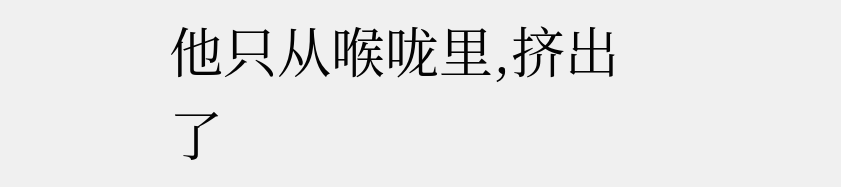他只从喉咙里,挤出了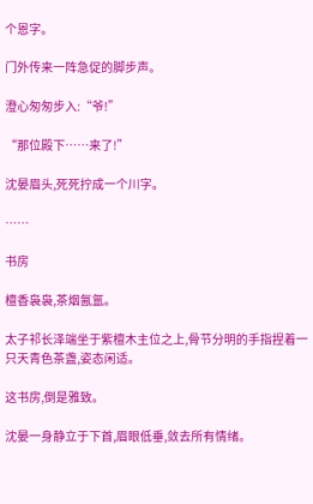个恩字。

门外传来一阵急促的脚步声。

澄心匆匆步入:“爷!”

“那位殿下……来了!”

沈晏眉头,死死拧成一个川字。

……

书房

檀香袅袅,茶烟氤氲。

太子祁长泽端坐于紫檀木主位之上,骨节分明的手指捏着一只天青色茶盏,姿态闲适。

这书房,倒是雅致。

沈晏一身静立于下首,眉眼低垂,敛去所有情绪。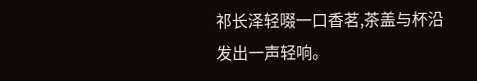祁长泽轻啜一口香茗,茶盖与杯沿发出一声轻响。